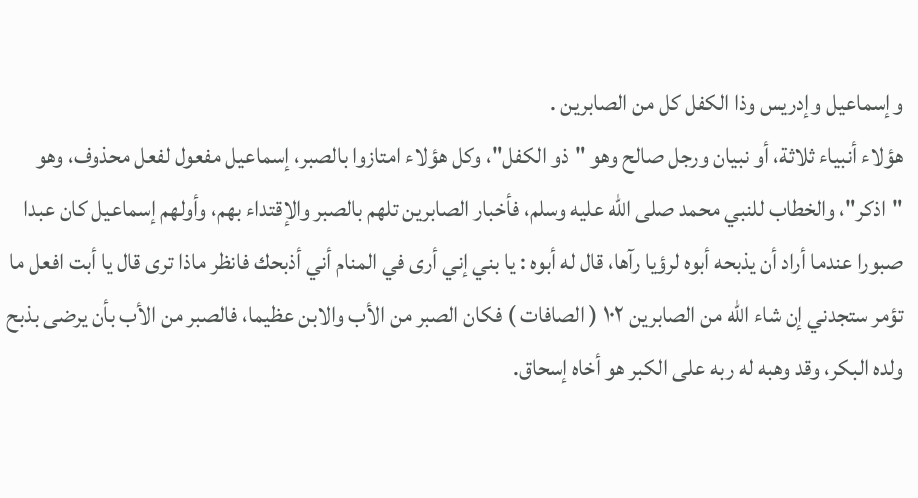وإسماعيل وإدريس وذا الكفل كل من الصابرين .
هؤلاء أنبياء ثلاثة، أو نبيان ورجل صالح وهو "ذو الكفل"، وكل هؤلاء امتازوا بالصبر، إسماعيل مفعول لفعل محذوف، وهو "اذكر"، والخطاب للنبي محمد صلى الله عليه وسلم، فأخبار الصابرين تلهم بالصبر والإقتداء بهم، وأولهم إسماعيل كان عبدا صبورا عندما أراد أن يذبحه أبوه لرؤيا رآها، قال له أبوه : يا بني إني أرى في المنام أني أذبحك فانظر ماذا ترى قال يا أبت افعل ما تؤمر ستجدني إن شاء الله من الصابرين ١٠٢ ( الصافات ) فكان الصبر من الأب والابن عظيما، فالصبر من الأب بأن يرضى بذبح ولده البكر، وقد وهبه له ربه على الكبر هو أخاه إسحاق.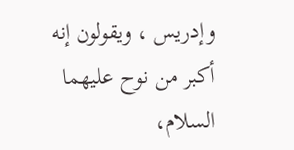وإدريس ، ويقولون إنه أكبر من نوح عليهما السلام،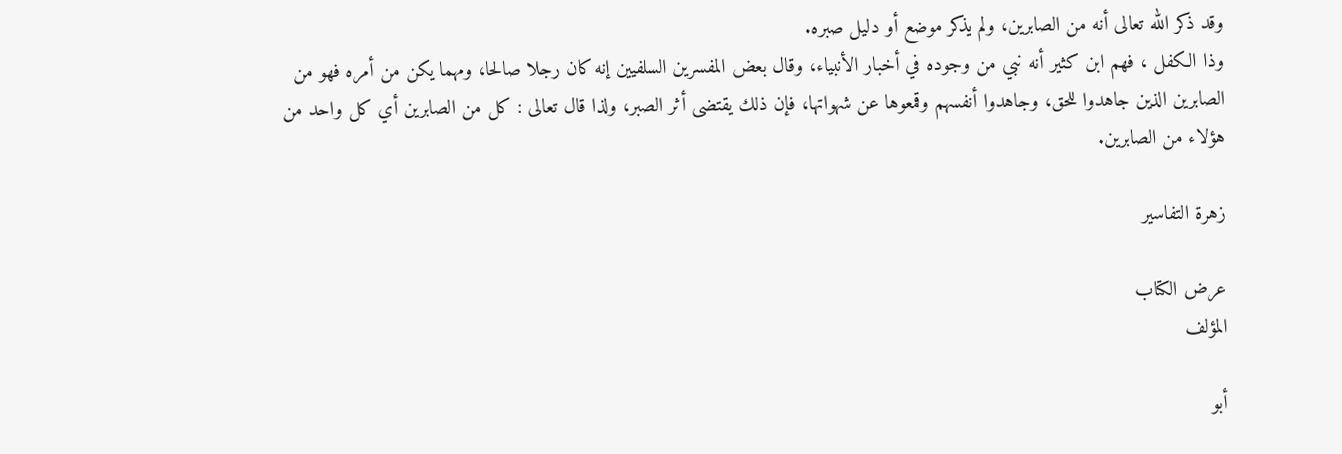وقد ذكر الله تعالى أنه من الصابرين، ولم يذكر موضع أو دليل صبره.
وذا الكفل ، فهم ابن كثير أنه نبي من وجوده في أخبار الأنبياء، وقال بعض المفسرين السلفيين إنه كان رجلا صالحا، ومهما يكن من أمره فهو من الصابرين الذين جاهدوا للحق، وجاهدوا أنفسهم وقمعوها عن شهواتها، فإن ذلك يقتضى أثر الصبر، ولذا قال تعالى : كل من الصابرين أي كل واحد من هؤلاء من الصابرين.

زهرة التفاسير

عرض الكتاب
المؤلف

أبو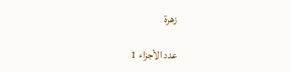زهرة

عدد الأجزاء 1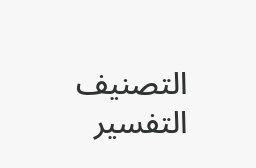التصنيف التفسير